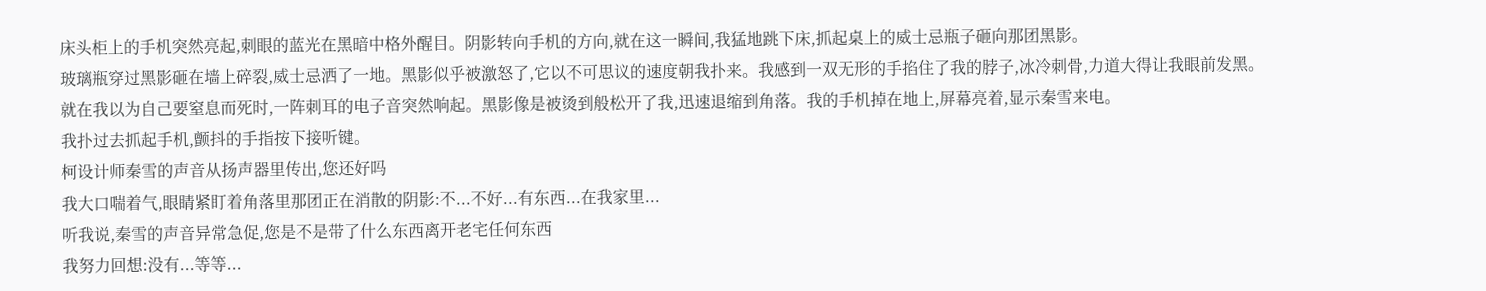床头柜上的手机突然亮起,刺眼的蓝光在黑暗中格外醒目。阴影转向手机的方向,就在这一瞬间,我猛地跳下床,抓起桌上的威士忌瓶子砸向那团黑影。
玻璃瓶穿过黑影砸在墙上碎裂,威士忌洒了一地。黑影似乎被激怒了,它以不可思议的速度朝我扑来。我感到一双无形的手掐住了我的脖子,冰冷刺骨,力道大得让我眼前发黑。
就在我以为自己要窒息而死时,一阵刺耳的电子音突然响起。黑影像是被烫到般松开了我,迅速退缩到角落。我的手机掉在地上,屏幕亮着,显示秦雪来电。
我扑过去抓起手机,颤抖的手指按下接听键。
柯设计师秦雪的声音从扬声器里传出,您还好吗
我大口喘着气,眼睛紧盯着角落里那团正在消散的阴影:不...不好...有东西...在我家里...
听我说,秦雪的声音异常急促,您是不是带了什么东西离开老宅任何东西
我努力回想:没有...等等...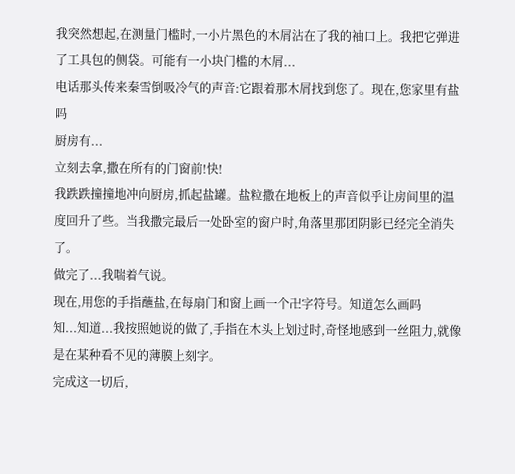我突然想起,在测量门槛时,一小片黑色的木屑沾在了我的袖口上。我把它弹进了工具包的侧袋。可能有一小块门槛的木屑...
电话那头传来秦雪倒吸冷气的声音:它跟着那木屑找到您了。现在,您家里有盐吗
厨房有...
立刻去拿,撒在所有的门窗前!快!
我跌跌撞撞地冲向厨房,抓起盐罐。盐粒撒在地板上的声音似乎让房间里的温度回升了些。当我撒完最后一处卧室的窗户时,角落里那团阴影已经完全消失了。
做完了...我喘着气说。
现在,用您的手指蘸盐,在每扇门和窗上画一个卍字符号。知道怎么画吗
知...知道...我按照她说的做了,手指在木头上划过时,奇怪地感到一丝阻力,就像是在某种看不见的薄膜上刻字。
完成这一切后,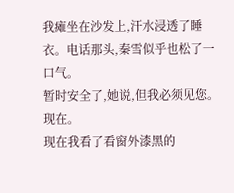我瘫坐在沙发上,汗水浸透了睡衣。电话那头,秦雪似乎也松了一口气。
暂时安全了,她说,但我必须见您。现在。
现在我看了看窗外漆黑的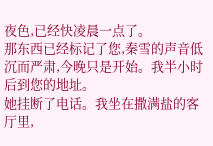夜色,已经快凌晨一点了。
那东西已经标记了您,秦雪的声音低沉而严肃,今晚只是开始。我半小时后到您的地址。
她挂断了电话。我坐在撒满盐的客厅里,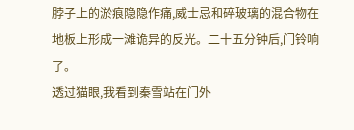脖子上的淤痕隐隐作痛,威士忌和碎玻璃的混合物在地板上形成一滩诡异的反光。二十五分钟后,门铃响了。
透过猫眼,我看到秦雪站在门外